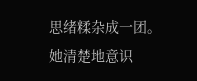思绪糅杂成一团。
她清楚地意识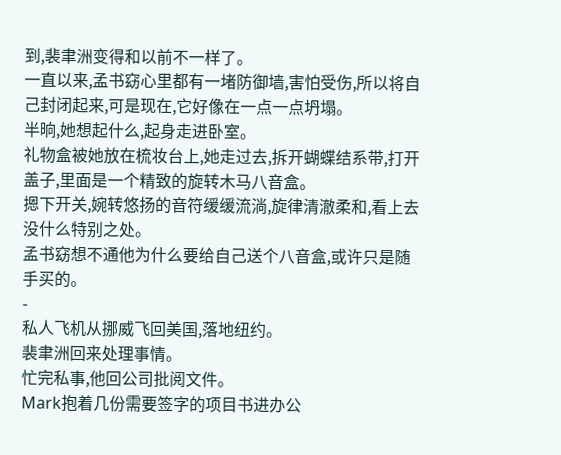到,裴聿洲变得和以前不一样了。
一直以来,孟书窈心里都有一堵防御墙,害怕受伤,所以将自己封闭起来,可是现在,它好像在一点一点坍塌。
半晌,她想起什么,起身走进卧室。
礼物盒被她放在梳妆台上,她走过去,拆开蝴蝶结系带,打开盖子,里面是一个精致的旋转木马八音盒。
摁下开关,婉转悠扬的音符缓缓流淌,旋律清澈柔和,看上去没什么特别之处。
孟书窈想不通他为什么要给自己送个八音盒,或许只是随手买的。
-
私人飞机从挪威飞回美国,落地纽约。
裴聿洲回来处理事情。
忙完私事,他回公司批阅文件。
Mark抱着几份需要签字的项目书进办公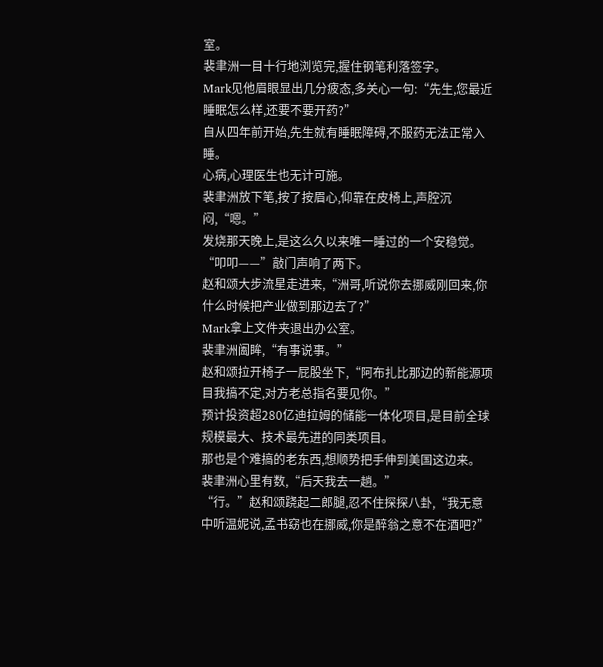室。
裴聿洲一目十行地浏览完,握住钢笔利落签字。
Mark见他眉眼显出几分疲态,多关心一句:“先生,您最近睡眠怎么样,还要不要开药?”
自从四年前开始,先生就有睡眠障碍,不服药无法正常入睡。
心病,心理医生也无计可施。
裴聿洲放下笔,按了按眉心,仰靠在皮椅上,声腔沉闷,“嗯。”
发烧那天晚上,是这么久以来唯一睡过的一个安稳觉。
“叩叩——”敲门声响了两下。
赵和颂大步流星走进来,“洲哥,听说你去挪威刚回来,你什么时候把产业做到那边去了?”
Mark拿上文件夹退出办公室。
裴聿洲阖眸,“有事说事。”
赵和颂拉开椅子一屁股坐下,“阿布扎比那边的新能源项目我搞不定,对方老总指名要见你。”
预计投资超280亿迪拉姆的储能一体化项目,是目前全球规模最大、技术最先进的同类项目。
那也是个难搞的老东西,想顺势把手伸到美国这边来。
裴聿洲心里有数,“后天我去一趟。”
“行。”赵和颂跷起二郎腿,忍不住探探八卦,“我无意中听温妮说,孟书窈也在挪威,你是醉翁之意不在酒吧?”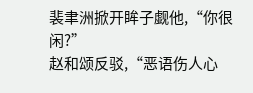裴聿洲掀开眸子觑他,“你很闲?”
赵和颂反驳,“恶语伤人心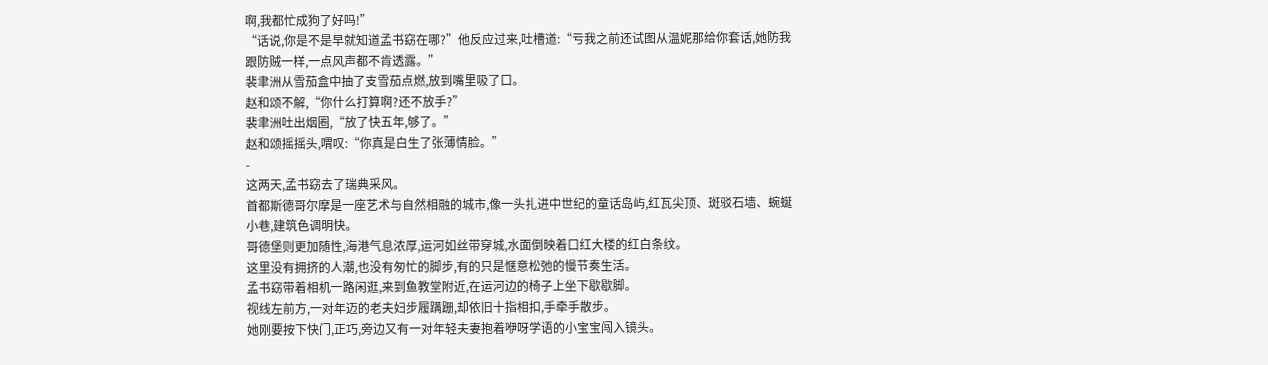啊,我都忙成狗了好吗!”
“话说,你是不是早就知道孟书窈在哪?”他反应过来,吐槽道:“亏我之前还试图从温妮那给你套话,她防我跟防贼一样,一点风声都不肯透露。”
裴聿洲从雪茄盒中抽了支雪茄点燃,放到嘴里吸了口。
赵和颂不解,“你什么打算啊?还不放手?”
裴聿洲吐出烟圈,“放了快五年,够了。”
赵和颂摇摇头,喟叹:“你真是白生了张薄情脸。”
-
这两天,孟书窈去了瑞典采风。
首都斯德哥尔摩是一座艺术与自然相融的城市,像一头扎进中世纪的童话岛屿,红瓦尖顶、斑驳石墙、蜿蜒小巷,建筑色调明快。
哥德堡则更加随性,海港气息浓厚,运河如丝带穿城,水面倒映着口红大楼的红白条纹。
这里没有拥挤的人潮,也没有匆忙的脚步,有的只是惬意松弛的慢节奏生活。
孟书窈带着相机一路闲逛,来到鱼教堂附近,在运河边的椅子上坐下歇歇脚。
视线左前方,一对年迈的老夫妇步履蹒跚,却依旧十指相扣,手牵手散步。
她刚要按下快门,正巧,旁边又有一对年轻夫妻抱着咿呀学语的小宝宝闯入镜头。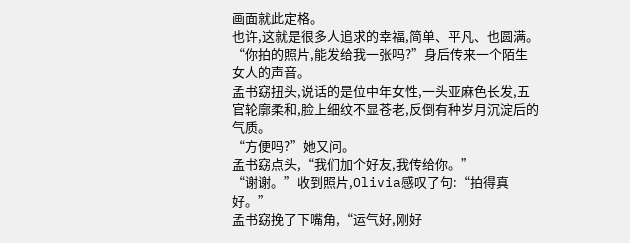画面就此定格。
也许,这就是很多人追求的幸福,简单、平凡、也圆满。
“你拍的照片,能发给我一张吗?”身后传来一个陌生女人的声音。
孟书窈扭头,说话的是位中年女性,一头亚麻色长发,五官轮廓柔和,脸上细纹不显苍老,反倒有种岁月沉淀后的气质。
“方便吗?”她又问。
孟书窈点头,“我们加个好友,我传给你。”
“谢谢。”收到照片,Olivia感叹了句:“拍得真好。”
孟书窈挽了下嘴角,“运气好,刚好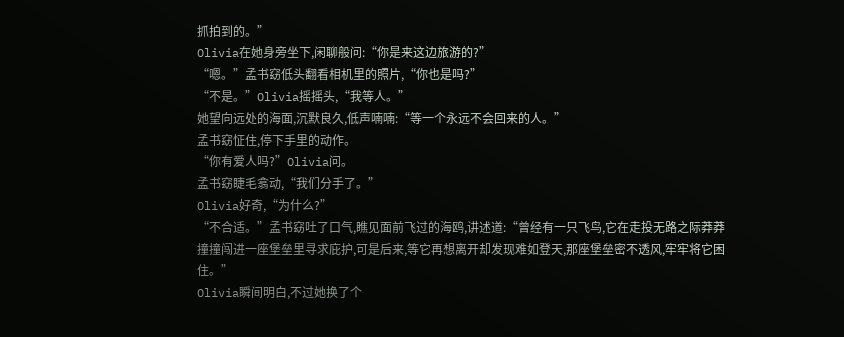抓拍到的。”
Olivia在她身旁坐下,闲聊般问:“你是来这边旅游的?”
“嗯。”孟书窈低头翻看相机里的照片,“你也是吗?”
“不是。”Olivia摇摇头,“我等人。”
她望向远处的海面,沉默良久,低声喃喃:“等一个永远不会回来的人。”
孟书窈怔住,停下手里的动作。
“你有爱人吗?”Olivia问。
孟书窈睫毛翕动,“我们分手了。”
Olivia好奇,“为什么?”
“不合适。”孟书窈吐了口气,瞧见面前飞过的海鸥,讲述道:“曾经有一只飞鸟,它在走投无路之际莽莽撞撞闯进一座堡垒里寻求庇护,可是后来,等它再想离开却发现难如登天,那座堡垒密不透风,牢牢将它困住。”
Olivia瞬间明白,不过她换了个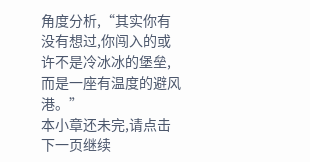角度分析,“其实你有没有想过,你闯入的或许不是冷冰冰的堡垒,而是一座有温度的避风港。”
本小章还未完,请点击下一页继续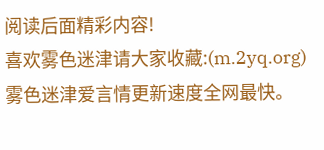阅读后面精彩内容!
喜欢雾色迷津请大家收藏:(m.2yq.org)雾色迷津爱言情更新速度全网最快。